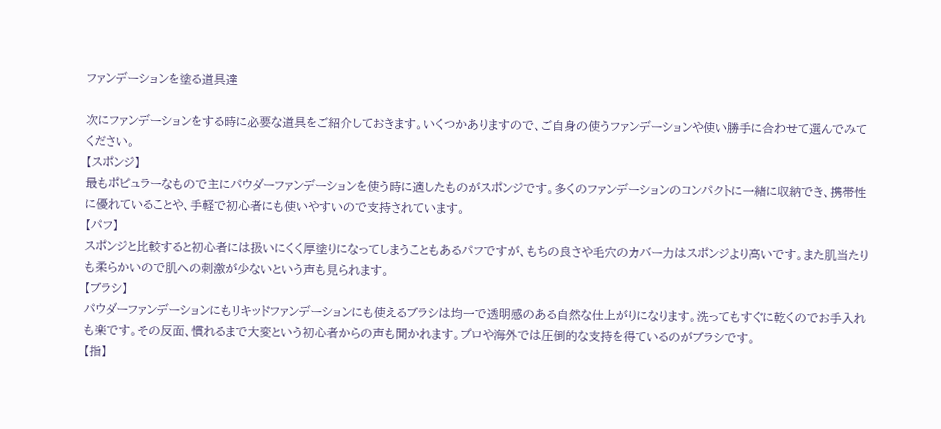ファンデーションを塗る道具達

次にファンデーションをする時に必要な道具をご紹介しておきます。いくつかありますので、ご自身の使うファンデーションや使い勝手に合わせて選んでみてください。
【スポンジ】
最もポピュラーなもので主にパウダーファンデーションを使う時に適したものがスポンジです。多くのファンデーションのコンパクトに一緒に収納でき、携帯性に優れていることや、手軽で初心者にも使いやすいので支持されています。
【パフ】
スポンジと比較すると初心者には扱いにくく厚塗りになってしまうこともあるパフですが、もちの良さや毛穴のカバー力はスポンジより高いです。また肌当たりも柔らかいので肌への刺激が少ないという声も見られます。
【ブラシ】
パウダーファンデーションにもリキッドファンデーションにも使えるブラシは均一で透明感のある自然な仕上がりになります。洗ってもすぐに乾くのでお手入れも楽です。その反面、慣れるまで大変という初心者からの声も聞かれます。プロや海外では圧倒的な支持を得ているのがブラシです。
【指】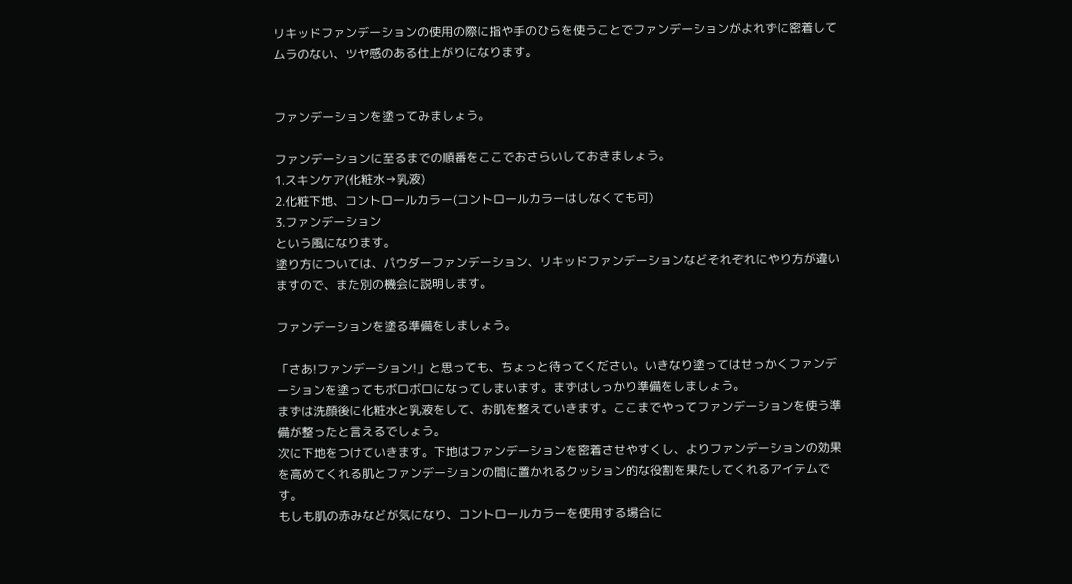リキッドファンデーションの使用の際に指や手のひらを使うことでファンデーションがよれずに密着してムラのない、ツヤ感のある仕上がりになります。


ファンデーションを塗ってみましょう。

ファンデーションに至るまでの順番をここでおさらいしておきましょう。
1.スキンケア(化粧水→乳液)
2.化粧下地、コントロールカラー(コントロールカラーはしなくても可)
3.ファンデーション
という風になります。
塗り方については、パウダーファンデーション、リキッドファンデーションなどそれぞれにやり方が違いますので、また別の機会に説明します。

ファンデーションを塗る準備をしましょう。

「さあ!ファンデーション!」と思っても、ちょっと待ってください。いきなり塗ってはせっかくファンデーションを塗ってもボロボロになってしまいます。まずはしっかり準備をしましょう。
まずは洗顔後に化粧水と乳液をして、お肌を整えていきます。ここまでやってファンデーションを使う準備が整ったと言えるでしょう。
次に下地をつけていきます。下地はファンデーションを密着させやすくし、よりファンデーションの効果を高めてくれる肌とファンデーションの間に置かれるクッション的な役割を果たしてくれるアイテムです。
もしも肌の赤みなどが気になり、コントロールカラーを使用する場合に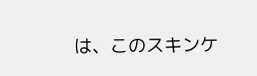は、このスキンケ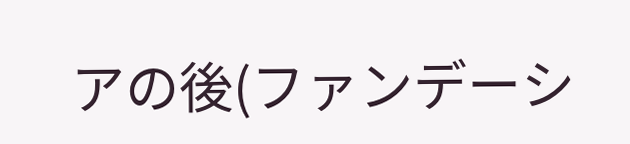アの後(ファンデーシ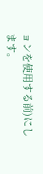ョンを使用する前)にします。